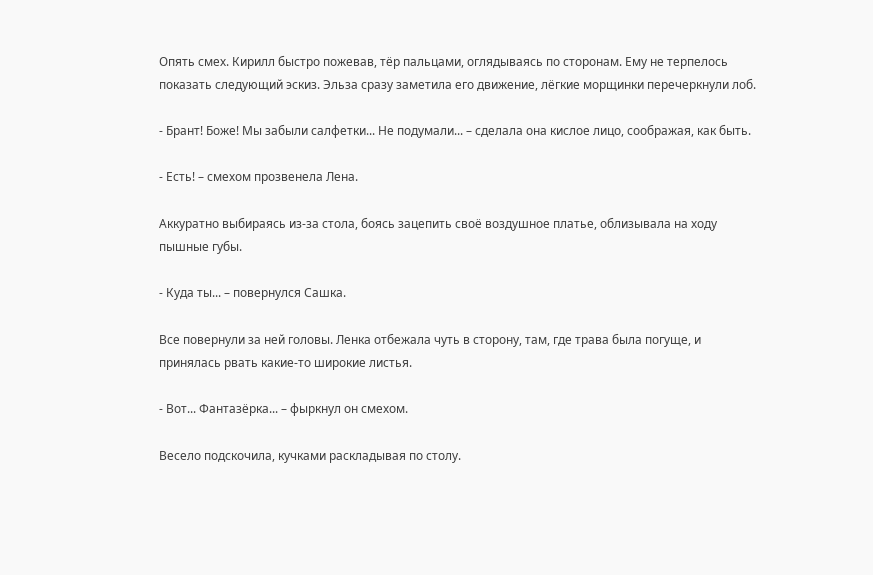Опять смех. Кирилл быстро пожевав, тёр пальцами, оглядываясь по сторонам. Ему не терпелось показать следующий эскиз. Эльза сразу заметила его движение, лёгкие морщинки перечеркнули лоб.

- Брант! Боже! Мы забыли салфетки... Не подумали... – сделала она кислое лицо, соображая, как быть.

- Есть! – смехом прозвенела Лена.

Аккуратно выбираясь из-за стола, боясь зацепить своё воздушное платье, облизывала на ходу пышные губы.

- Куда ты... – повернулся Сашка.

Все повернули за ней головы. Ленка отбежала чуть в сторону, там, где трава была погуще, и принялась рвать какие-то широкие листья.

- Вот... Фантазёрка... – фыркнул он смехом.

Весело подскочила, кучками раскладывая по столу.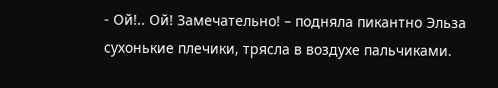- Ой!.. Ой! Замечательно! – подняла пикантно Эльза сухонькие плечики, трясла в воздухе пальчиками.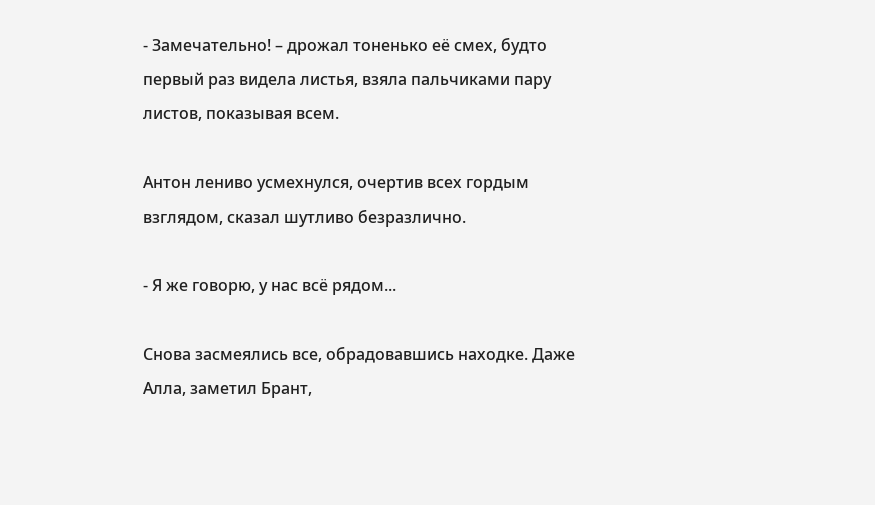- Замечательно! – дрожал тоненько её смех, будто первый раз видела листья, взяла пальчиками пару листов, показывая всем.

Антон лениво усмехнулся, очертив всех гордым взглядом, сказал шутливо безразлично.

- Я же говорю, у нас всё рядом...

Снова засмеялись все, обрадовавшись находке. Даже Алла, заметил Брант,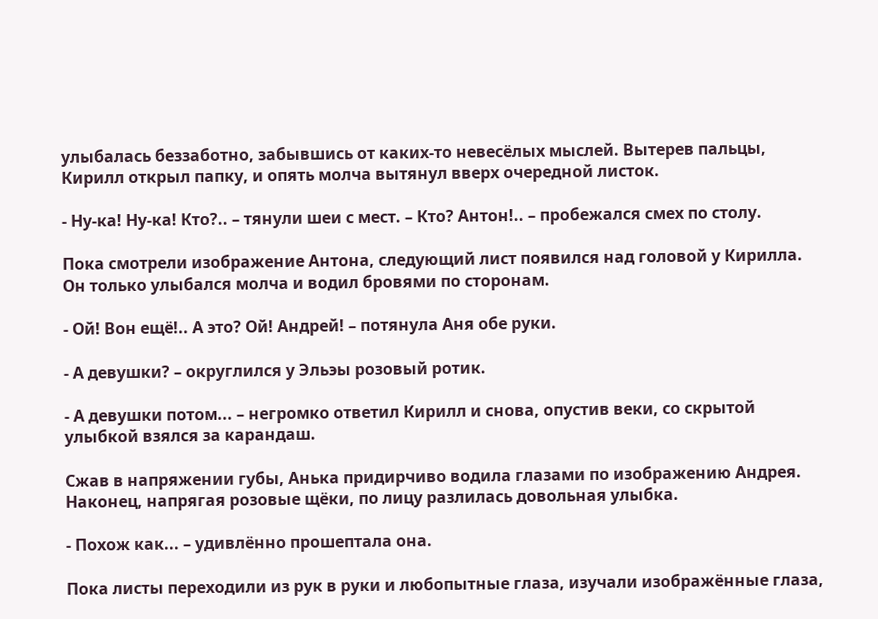улыбалась беззаботно, забывшись от каких-то невесёлых мыслей. Вытерев пальцы, Кирилл открыл папку, и опять молча вытянул вверх очередной листок.

- Ну-ка! Ну-ка! Кто?.. – тянули шеи с мест. – Кто? Антон!.. – пробежался смех по столу.

Пока смотрели изображение Антона, следующий лист появился над головой у Кирилла. Он только улыбался молча и водил бровями по сторонам.

- Ой! Вон ещё!.. А это? Ой! Андрей! – потянула Аня обе руки.

- А девушки? – округлился у Эльэы розовый ротик.

- А девушки потом... – негромко ответил Кирилл и снова, опустив веки, со скрытой улыбкой взялся за карандаш.

Сжав в напряжении губы, Анька придирчиво водила глазами по изображению Андрея. Наконец, напрягая розовые щёки, по лицу разлилась довольная улыбка.

- Похож как... – удивлённо прошептала она.

Пока листы переходили из рук в руки и любопытные глаза, изучали изображённые глаза,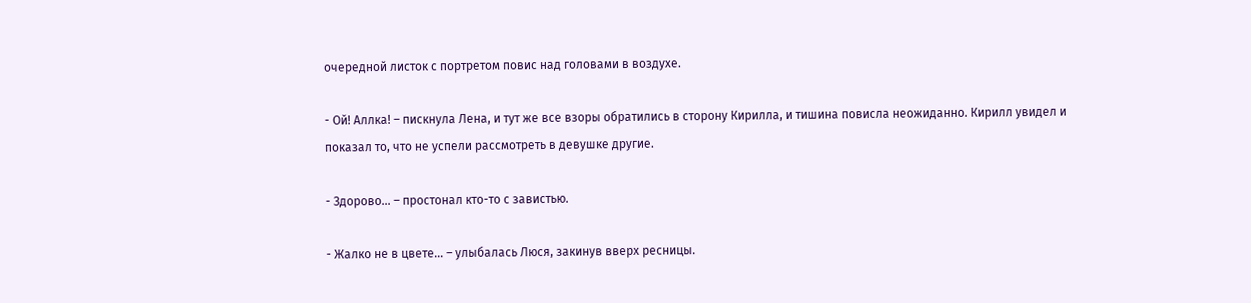очередной листок с портретом повис над головами в воздухе.

- Ой! Аллка! – пискнула Лена, и тут же все взоры обратились в сторону Кирилла, и тишина повисла неожиданно. Кирилл увидел и показал то, что не успели рассмотреть в девушке другие.

- Здорово... – простонал кто-то с завистью.

- Жалко не в цвете... – улыбалась Люся, закинув вверх ресницы.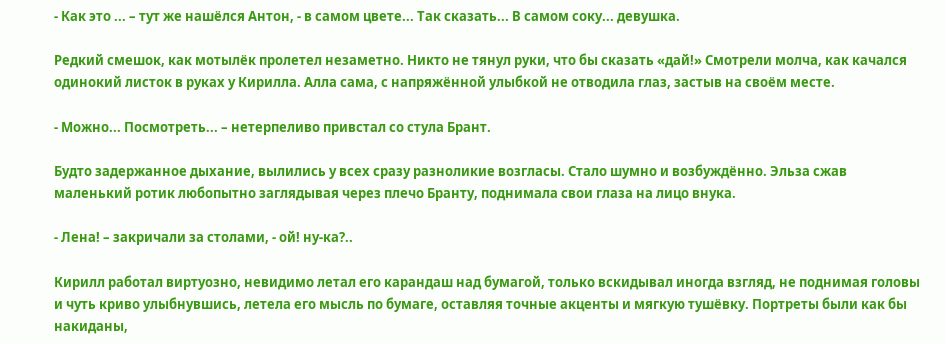- Как это ... – тут же нашёлся Антон, - в самом цвете... Так сказать... В самом соку... девушка.

Редкий смешок, как мотылёк пролетел незаметно. Никто не тянул руки, что бы сказать «дай!» Смотрели молча, как качался одинокий листок в руках у Кирилла. Алла сама, с напряжённой улыбкой не отводила глаз, застыв на своём месте.

- Можно... Посмотреть... – нетерпеливо привстал со стула Брант.

Будто задержанное дыхание, вылились у всех сразу разноликие возгласы. Стало шумно и возбуждённо. Эльза сжав маленький ротик любопытно заглядывая через плечо Бранту, поднимала свои глаза на лицо внука.

- Лена! – закричали за столами, - ой! ну-ка?..

Кирилл работал виртуозно, невидимо летал его карандаш над бумагой, только вскидывал иногда взгляд, не поднимая головы и чуть криво улыбнувшись, летела его мысль по бумаге, оставляя точные акценты и мягкую тушёвку. Портреты были как бы накиданы,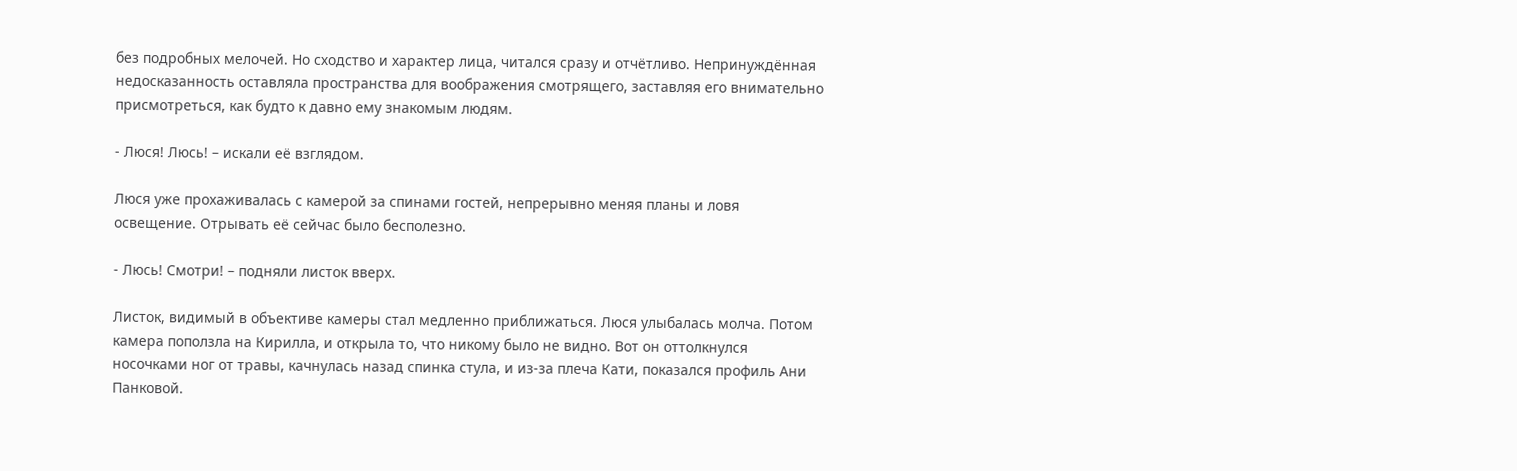без подробных мелочей. Но сходство и характер лица, читался сразу и отчётливо. Непринуждённая недосказанность оставляла пространства для воображения смотрящего, заставляя его внимательно присмотреться, как будто к давно ему знакомым людям.

- Люся! Люсь! – искали её взглядом.

Люся уже прохаживалась с камерой за спинами гостей, непрерывно меняя планы и ловя освещение. Отрывать её сейчас было бесполезно.

- Люсь! Смотри! – подняли листок вверх.

Листок, видимый в объективе камеры стал медленно приближаться. Люся улыбалась молча. Потом камера поползла на Кирилла, и открыла то, что никому было не видно. Вот он оттолкнулся носочками ног от травы, качнулась назад спинка стула, и из-за плеча Кати, показался профиль Ани Панковой.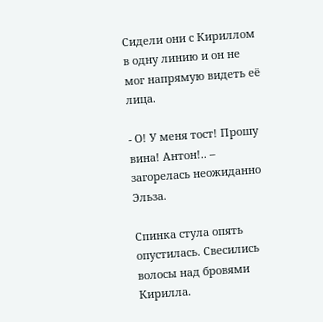Сидели они с Кириллом в одну линию и он не мог напрямую видеть её лица.

- О! У меня тост! Прошу вина! Антон!.. – загорелась неожиданно Эльза.

Спинка стула опять опустилась. Свесились волосы над бровями Кирилла.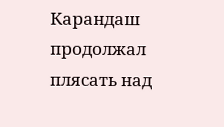Карандаш продолжал плясать над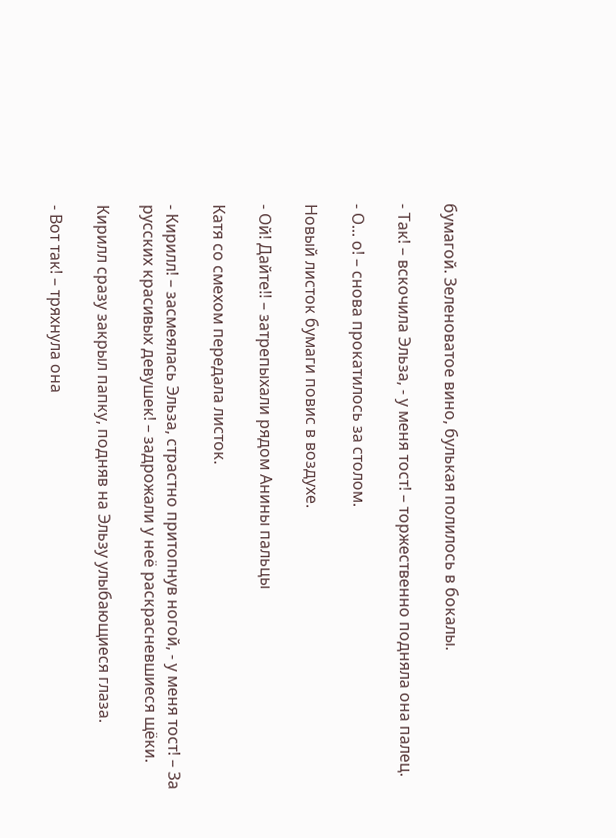бумагой. Зеленоватое вино, булькая полилось в бокалы.

- Так! – вскочила Эльза, - у меня тост! – торжественно подняла она палец.

- О... о! – снова прокатилось за столом.

Новый листок бумаги повис в воздухе.

- Ой! Дайте!! – затрепыхали рядом Анины пальцы

Катя со смехом передала листок.

- Кирилл! – засмеялась Эльза, страстно притопнув ногой, - у меня тост! – За русских красивых девушек! – задрожали у неё раскрасневшиеся щёки.

Кирилл сразу закрыл папку, подняв на Эльзу улыбающиеся глаза.

- Вот так! – тряхнула она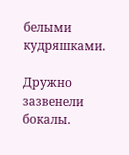белыми кудряшками.

Дружно зазвенели бокалы.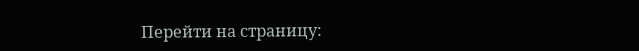Перейти на страницу: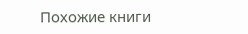Похожие книги